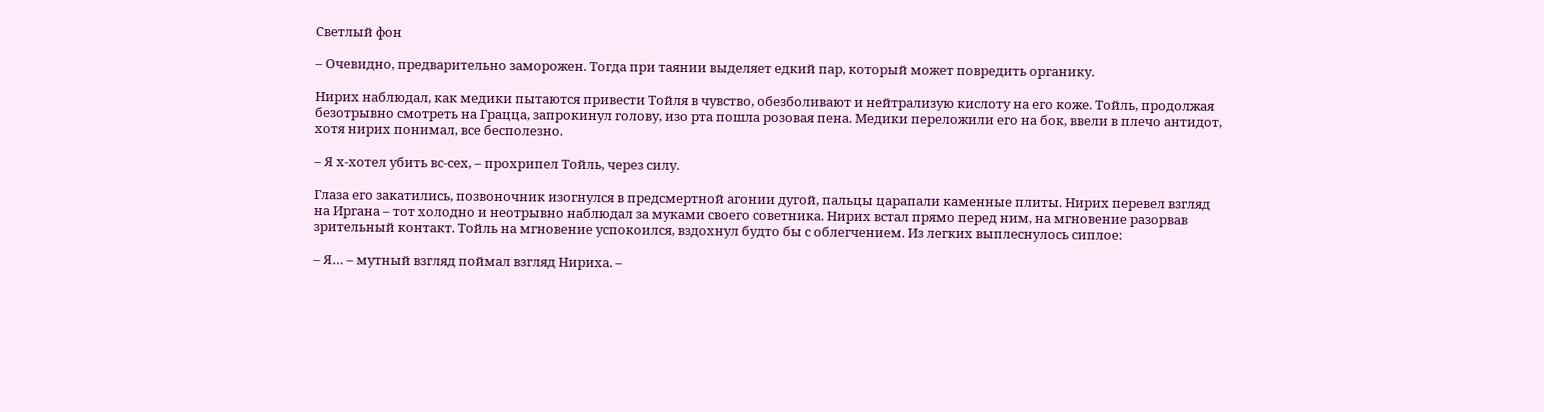Светлый фон

– Очевидно, предварительно заморожен. Тогда при таянии выделяет едкий пар, который может повредить органику.

Нирих наблюдал, как медики пытаются привести Тойля в чувство, обезболивают и нейтрализую кислоту на его коже. Тойль, продолжая безотрывно смотреть на Грацца, запрокинул голову, изо рта пошла розовая пена. Медики переложили его на бок, ввели в плечо антидот, хотя нирих понимал, все бесполезно.

– Я х-хотел убить вс-сех, – прохрипел Тойль, через силу.

Глаза его закатились, позвоночник изогнулся в предсмертной агонии дугой, пальцы царапали каменные плиты. Нирих перевел взгляд на Иргана – тот холодно и неотрывно наблюдал за муками своего советника. Нирих встал прямо перед ним, на мгновение разорвав зрительный контакт. Тойль на мгновение успокоился, вздохнул будто бы с облегчением. Из легких выплеснулось сиплое:

– Я… – мутный взгляд поймал взгляд Нириха. –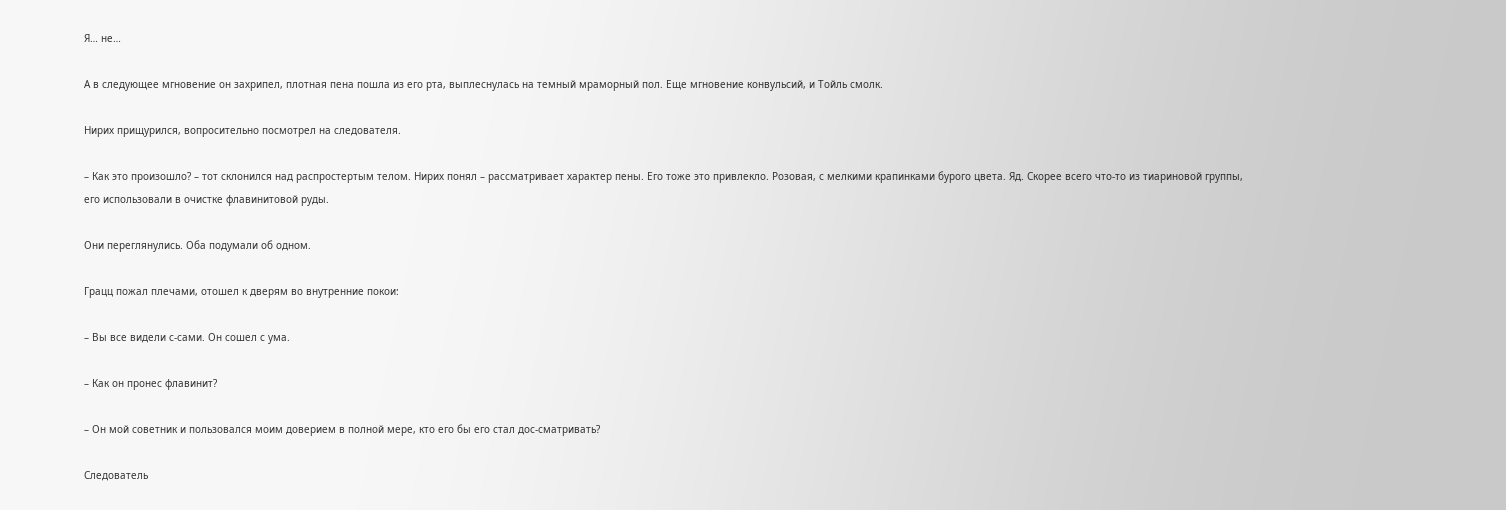Я… не…

А в следующее мгновение он захрипел, плотная пена пошла из его рта, выплеснулась на темный мраморный пол. Еще мгновение конвульсий, и Тойль смолк.

Нирих прищурился, вопросительно посмотрел на следователя.

– Как это произошло? – тот склонился над распростертым телом. Нирих понял – рассматривает характер пены. Его тоже это привлекло. Розовая, с мелкими крапинками бурого цвета. Яд. Скорее всего что-то из тиариновой группы, его использовали в очистке флавинитовой руды.

Они переглянулись. Оба подумали об одном.

Грацц пожал плечами, отошел к дверям во внутренние покои:

– Вы все видели с-сами. Он сошел с ума.

– Как он пронес флавинит?

– Он мой советник и пользовался моим доверием в полной мере, кто его бы его стал дос-сматривать?

Следователь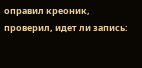оправил креоник, проверил, идет ли запись: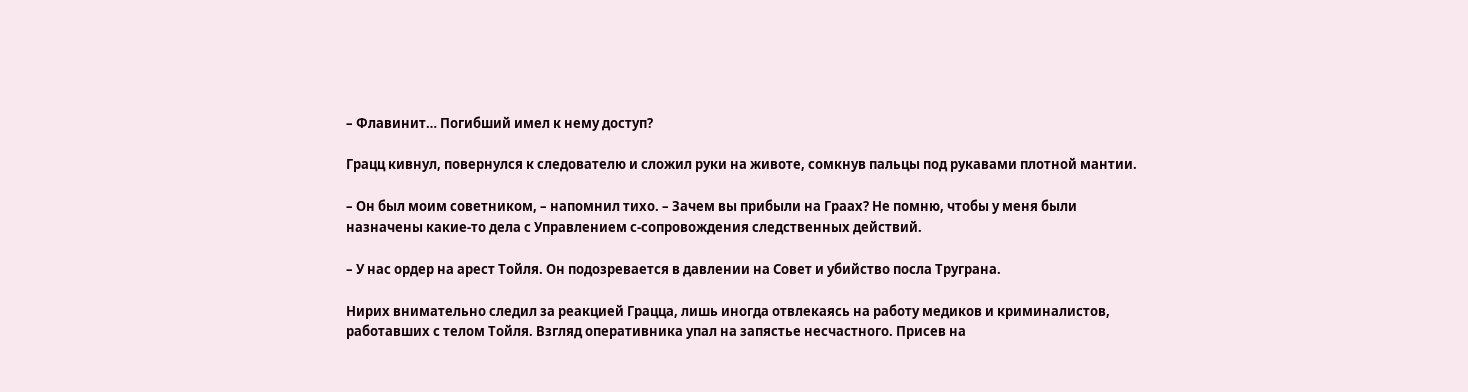– Флавинит… Погибший имел к нему доступ?

Грацц кивнул, повернулся к следователю и сложил руки на животе, сомкнув пальцы под рукавами плотной мантии.

– Он был моим советником, – напомнил тихо. – Зачем вы прибыли на Граах? Не помню, чтобы у меня были назначены какие-то дела с Управлением с-сопровождения следственных действий.

– У нас ордер на арест Тойля. Он подозревается в давлении на Совет и убийство посла Труграна.

Нирих внимательно следил за реакцией Грацца, лишь иногда отвлекаясь на работу медиков и криминалистов, работавших с телом Тойля. Взгляд оперативника упал на запястье несчастного. Присев на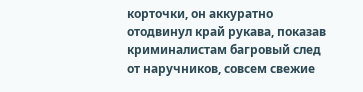корточки, он аккуратно отодвинул край рукава, показав криминалистам багровый след от наручников, совсем свежие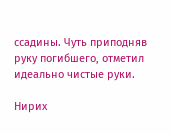ссадины. Чуть приподняв руку погибшего, отметил идеально чистые руки.

Нирих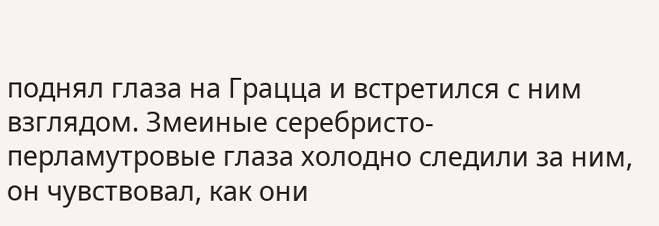поднял глаза на Грацца и встретился с ним взглядом. Змеиные серебристо-перламутровые глаза холодно следили за ним, он чувствовал, как они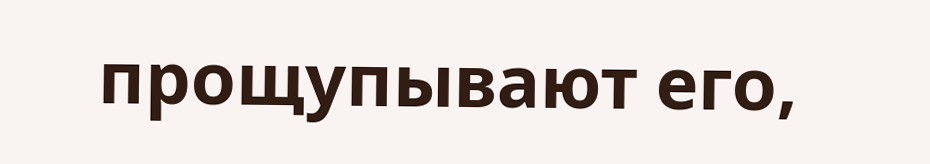прощупывают его,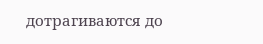дотрагиваются до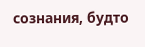сознания, будто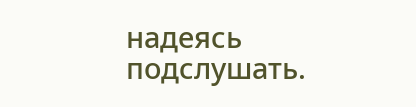надеясь подслушать.